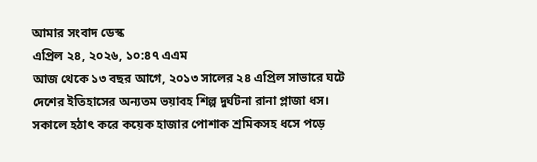আমার সংবাদ ডেস্ক
এপ্রিল ২৪, ২০২৬, ১০:৪৭ এএম
আজ থেকে ১৩ বছর আগে, ২০১৩ সালের ২৪ এপ্রিল সাভারে ঘটে দেশের ইতিহাসের অন্যতম ভয়াবহ শিল্প দুর্ঘটনা রানা প্লাজা ধস। সকালে হঠাৎ করে কয়েক হাজার পোশাক শ্রমিকসহ ধসে পড়ে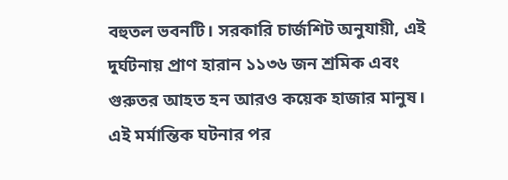বহুতল ভবনটি। সরকারি চার্জশিট অনুযায়ী, এই দুর্ঘটনায় প্রাণ হারান ১১৩৬ জন শ্রমিক এবং গুরুতর আহত হন আরও কয়েক হাজার মানুষ।
এই মর্মান্তিক ঘটনার পর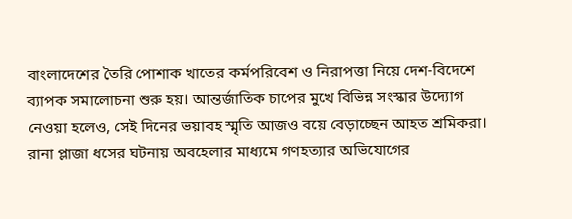বাংলাদেশের তৈরি পোশাক খাতের কর্মপরিবেশ ও নিরাপত্তা নিয়ে দেশ-বিদেশে ব্যাপক সমালোচনা শুরু হয়। আন্তর্জাতিক চাপের মুখে বিভিন্ন সংস্কার উদ্যোগ নেওয়া হলেও, সেই দিনের ভয়াবহ স্মৃতি আজও বয়ে বেড়াচ্ছেন আহত শ্রমিকরা।
রানা প্লাজা ধসের ঘটনায় অবহেলার মাধ্যমে গণহত্যার অভিযোগের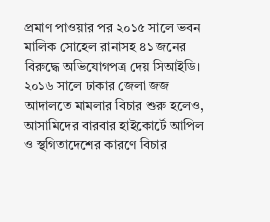প্রমাণ পাওয়ার পর ২০১৫ সালে ভবন মালিক সোহেল রানাসহ ৪১ জনের বিরুদ্ধে অভিযোগপত্র দেয় সিআইডি। ২০১৬ সালে ঢাকার জেলা জজ আদালতে মামলার বিচার শুরু হলেও, আসামিদের বারবার হাইকোর্টে আপিল ও স্থগিতাদেশের কারণে বিচার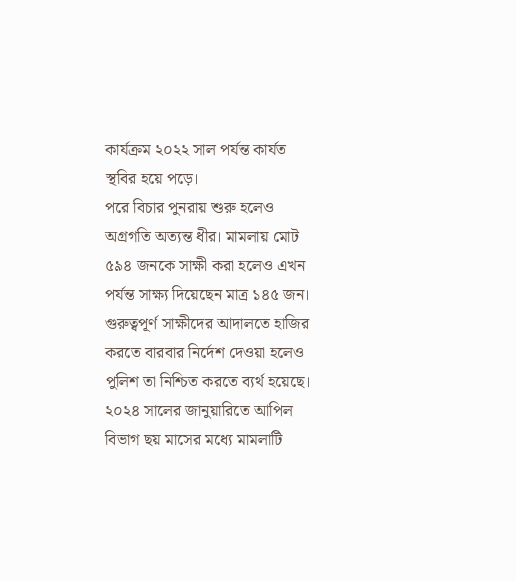কার্যক্রম ২০২২ সাল পর্যন্ত কার্যত স্থবির হয়ে পড়ে।
পরে বিচার পুনরায় শুরু হলেও অগ্রগতি অত্যন্ত ধীর। মামলায় মোট ৫৯৪ জনকে সাক্ষী করা হলেও এখন পর্যন্ত সাক্ষ্য দিয়েছেন মাত্র ১৪৫ জন। গুরুত্বপূর্ণ সাক্ষীদের আদালতে হাজির করতে বারবার নির্দেশ দেওয়া হলেও পুলিশ তা নিশ্চিত করতে ব্যর্থ হয়েছে।
২০২৪ সালের জানুয়ারিতে আপিল বিভাগ ছয় মাসের মধ্যে মামলাটি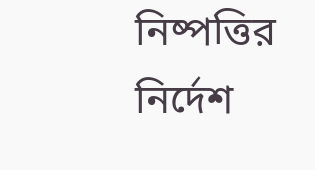নিষ্পত্তির নির্দেশ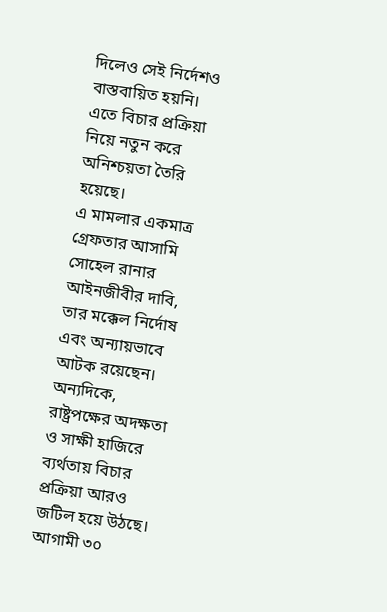দিলেও সেই নির্দেশও বাস্তবায়িত হয়নি। এতে বিচার প্রক্রিয়া নিয়ে নতুন করে অনিশ্চয়তা তৈরি হয়েছে।
এ মামলার একমাত্র গ্রেফতার আসামি সোহেল রানার আইনজীবীর দাবি, তার মক্কেল নির্দোষ এবং অন্যায়ভাবে আটক রয়েছেন। অন্যদিকে, রাষ্ট্রপক্ষের অদক্ষতা ও সাক্ষী হাজিরে ব্যর্থতায় বিচার প্রক্রিয়া আরও জটিল হয়ে উঠছে।
আগামী ৩০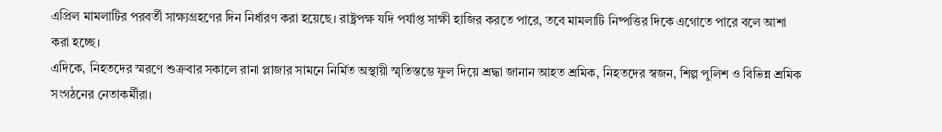এপ্রিল মামলাটির পরবর্তী সাক্ষ্যগ্রহণের দিন নির্ধারণ করা হয়েছে। রাষ্ট্রপক্ষ যদি পর্যাপ্ত সাক্ষী হাজির করতে পারে, তবে মামলাটি নিষ্পত্তির দিকে এগোতে পারে বলে আশা করা হচ্ছে।
এদিকে, নিহতদের স্মরণে শুক্রবার সকালে রানা প্লাজার সামনে নির্মিত অস্থায়ী স্মৃতিস্তম্ভে ফুল দিয়ে শ্রদ্ধা জানান আহত শ্রমিক, নিহতদের স্বজন, শিল্প পুলিশ ও বিভিন্ন শ্রমিক সংগঠনের নেতাকর্মীরা।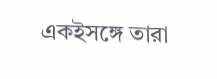একইসঙ্গে তারা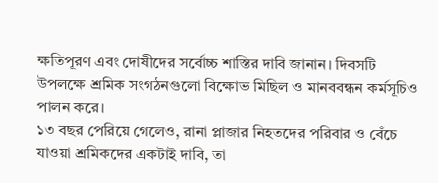ক্ষতিপূরণ এবং দোষীদের সর্বোচ্চ শাস্তির দাবি জানান। দিবসটি উপলক্ষে শ্রমিক সংগঠনগুলো বিক্ষোভ মিছিল ও মানববন্ধন কর্মসূচিও পালন করে।
১৩ বছর পেরিয়ে গেলেও, রানা প্লাজার নিহতদের পরিবার ও বেঁচে যাওয়া শ্রমিকদের একটাই দাবি, তা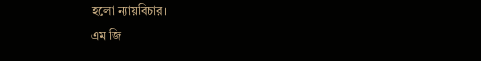হলো ন্যায়বিচার।
এম জি